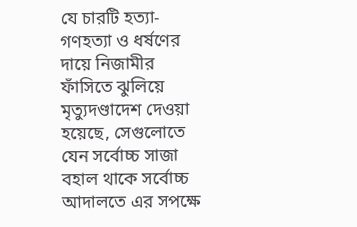যে চারটি হত্যা-গণহত্যা ও ধর্ষণের দায়ে নিজামীর ফাঁসিতে ঝুলিয়ে মৃত্যুদণ্ডাদেশ দেওয়া হয়েছে, সেগুলোতে যেন সর্বোচ্চ সাজা বহাল থাকে সর্বোচ্চ আদালতে এর সপক্ষে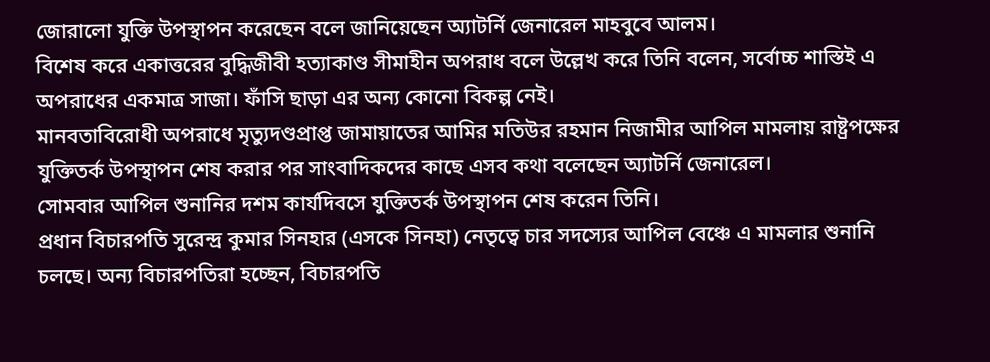জোরালো যুক্তি উপস্থাপন করেছেন বলে জানিয়েছেন অ্যাটর্নি জেনারেল মাহবুবে আলম।
বিশেষ করে একাত্তরের বুদ্ধিজীবী হত্যাকাণ্ড সীমাহীন অপরাধ বলে উল্লেখ করে তিনি বলেন, সর্বোচ্চ শাস্তিই এ অপরাধের একমাত্র সাজা। ফাঁসি ছাড়া এর অন্য কোনো বিকল্প নেই।
মানবতাবিরোধী অপরাধে মৃত্যুদণ্ডপ্রাপ্ত জামায়াতের আমির মতিউর রহমান নিজামীর আপিল মামলায় রাষ্ট্রপক্ষের যুক্তিতর্ক উপস্থাপন শেষ করার পর সাংবাদিকদের কাছে এসব কথা বলেছেন অ্যাটর্নি জেনারেল।
সোমবার আপিল শুনানির দশম কার্যদিবসে যুক্তিতর্ক উপস্থাপন শেষ করেন তিনি।
প্রধান বিচারপতি সুরেন্দ্র কুমার সিনহার (এসকে সিনহা) নেতৃত্বে চার সদস্যের আপিল বেঞ্চে এ মামলার শুনানি চলছে। অন্য বিচারপতিরা হচ্ছেন, বিচারপতি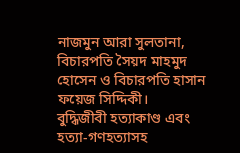নাজমুন আরা সুলতানা, বিচারপতি সৈয়দ মাহমুদ হোসেন ও বিচারপতি হাসান ফয়েজ সিদ্দিকী।
বুদ্ধিজীবী হত্যাকাণ্ড এবং হত্যা-গণহত্যাসহ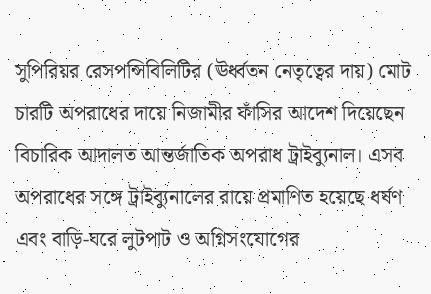সুপিরিয়র রেসপন্সিবিলিটির (ঊর্ধ্বতন নেতৃত্বের দায়) মোট চারটি অপরাধের দায়ে নিজামীর ফাঁসির আদেশ দিয়েছেন বিচারিক আদালত আন্তর্জাতিক অপরাধ ট্রাইব্যুনাল। এসব অপরাধের সঙ্গে ট্রাইব্যুনালের রায়ে প্রমাণিত হয়েছে ধর্ষণ এবং বাড়ি-ঘরে লুটপাট ও অগ্নিসংযোগের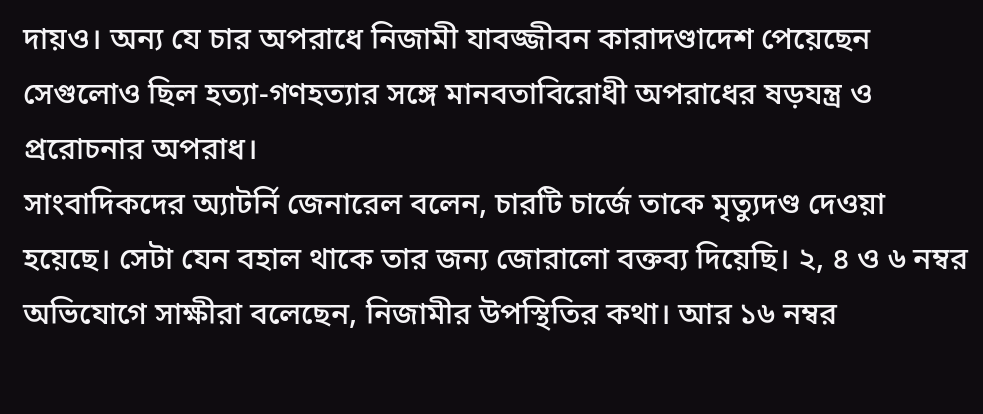দায়ও। অন্য যে চার অপরাধে নিজামী যাবজ্জীবন কারাদণ্ডাদেশ পেয়েছেন সেগুলোও ছিল হত্যা-গণহত্যার সঙ্গে মানবতাবিরোধী অপরাধের ষড়যন্ত্র ও প্ররোচনার অপরাধ।
সাংবাদিকদের অ্যাটর্নি জেনারেল বলেন, চারটি চার্জে তাকে মৃত্যুদণ্ড দেওয়া হয়েছে। সেটা যেন বহাল থাকে তার জন্য জোরালো বক্তব্য দিয়েছি। ২, ৪ ও ৬ নম্বর অভিযোগে সাক্ষীরা বলেছেন, নিজামীর উপস্থিতির কথা। আর ১৬ নম্বর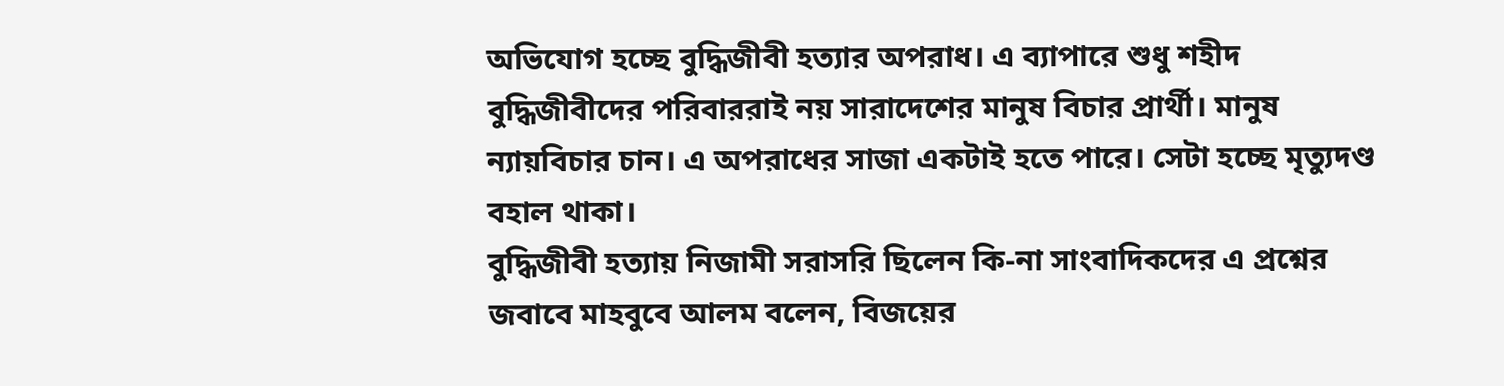অভিযোগ হচ্ছে বুদ্ধিজীবী হত্যার অপরাধ। এ ব্যাপারে শুধু শহীদ বুদ্ধিজীবীদের পরিবাররাই নয় সারাদেশের মানুষ বিচার প্রার্থী। মানুষ ন্যায়বিচার চান। এ অপরাধের সাজা একটাই হতে পারে। সেটা হচ্ছে মৃত্যুদণ্ড বহাল থাকা।
বুদ্ধিজীবী হত্যায় নিজামী সরাসরি ছিলেন কি-না সাংবাদিকদের এ প্রশ্নের জবাবে মাহবুবে আলম বলেন, বিজয়ের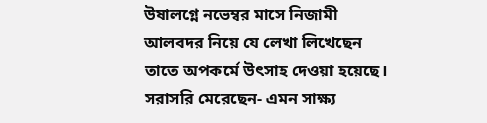উষালগ্নে নভেম্বর মাসে নিজামী আলবদর নিয়ে যে লেখা লিখেছেন তাতে অপকর্মে উৎসাহ দেওয়া হয়েছে। সরাসরি মেরেছেন- এমন সাক্ষ্য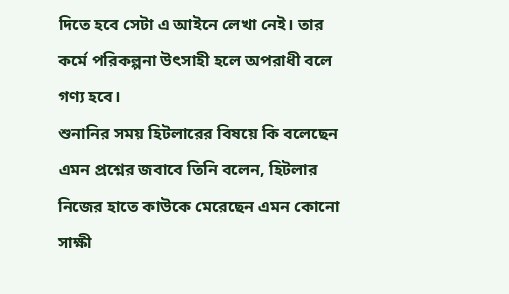দিতে হবে সেটা এ আইনে লেখা নেই। তার কর্মে পরিকল্পনা উৎসাহী হলে অপরাধী বলে গণ্য হবে।
শুনানির সময় হিটলারের বিষয়ে কি বলেছেন এমন প্রশ্নের জবাবে তিনি বলেন, হিটলার নিজের হাতে কাউকে মেরেছেন এমন কোনো সাক্ষী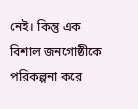নেই। কিন্তু এক বিশাল জনগোষ্ঠীকে পরিকল্পনা করে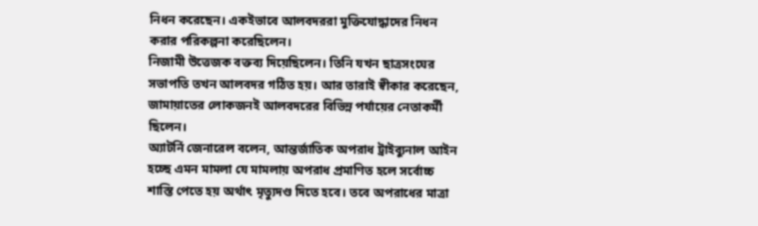নিধন করেছেন। একইভাবে আলবদররা মুক্তিযোদ্ধাদের নিধন করার পরিকল্পনা করেছিলেন।
নিজামী উত্তেজক বক্তব্য দিয়েছিলেন। তিনি যখন ছাত্রসংঘের সভাপতি তখন আলবদর গঠিত হয়। আর তারাই স্বীকার করেছেন, জামায়াতের লোকজনই আলবদরের বিভিন্ন পর্যায়ের নেতাকর্মী ছিলেন।
অ্যাটর্নি জেনারেল বলেন, আন্তর্জাতিক অপরাধ ট্রাইব্যুনাল আইন হচ্ছে এমন মামলা যে মামলায় অপরাধ প্রমাণিত হলে সর্বোচ্চ শাস্তি পেতে হয় অর্থাৎ মৃত্যুদণ্ড দিতে হবে। তবে অপরাধের মাত্রা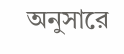অনুসারে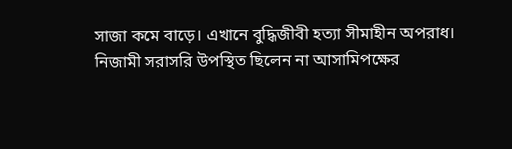সাজা কমে বাড়ে। এখানে বুদ্ধিজীবী হত্যা সীমাহীন অপরাধ।
নিজামী সরাসরি উপস্থিত ছিলেন না আসামিপক্ষের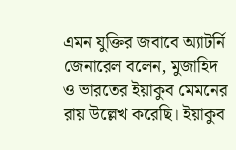এমন যুক্তির জবাবে অ্যাটর্নি জেনারেল বলেন, মুজাহিদ ও ভারতের ইয়াকুব মেমনের রায় উল্লেখ করেছি। ইয়াকুব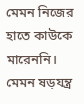মেমন নিজের হাতে কাউকে মারেননি। মেমন ষড়যন্ত্র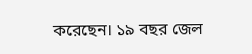করেছেন। ১৯ বছর জেল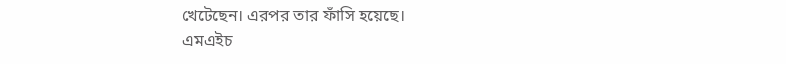খেটেছেন। এরপর তার ফাঁসি হয়েছে।
এমএইচ